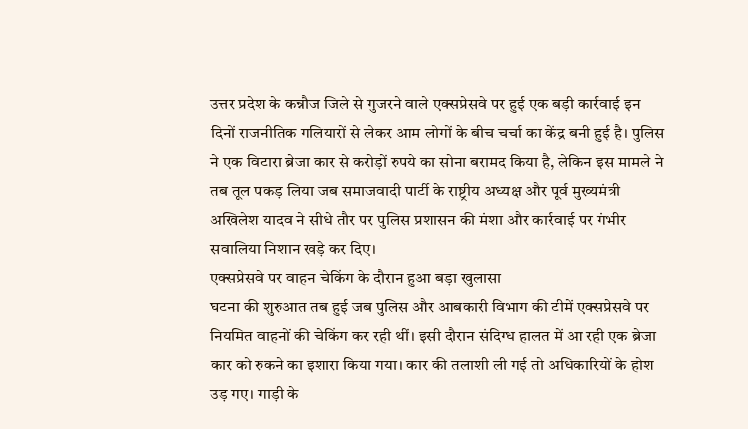उत्तर प्रदेश के कन्नौज जिले से गुजरने वाले एक्सप्रेसवे पर हुई एक बड़ी कार्रवाई इन दिनों राजनीतिक गलियारों से लेकर आम लोगों के बीच चर्चा का केंद्र बनी हुई है। पुलिस ने एक विटारा ब्रेजा कार से करोड़ों रुपये का सोना बरामद किया है, लेकिन इस मामले ने तब तूल पकड़ लिया जब समाजवादी पार्टी के राष्ट्रीय अध्यक्ष और पूर्व मुख्यमंत्री अखिलेश यादव ने सीधे तौर पर पुलिस प्रशासन की मंशा और कार्रवाई पर गंभीर सवालिया निशान खड़े कर दिए।
एक्सप्रेसवे पर वाहन चेकिंग के दौरान हुआ बड़ा खुलासा
घटना की शुरुआत तब हुई जब पुलिस और आबकारी विभाग की टीमें एक्सप्रेसवे पर नियमित वाहनों की चेकिंग कर रही थीं। इसी दौरान संदिग्ध हालत में आ रही एक ब्रेजा कार को रुकने का इशारा किया गया। कार की तलाशी ली गई तो अधिकारियों के होश उड़ गए। गाड़ी के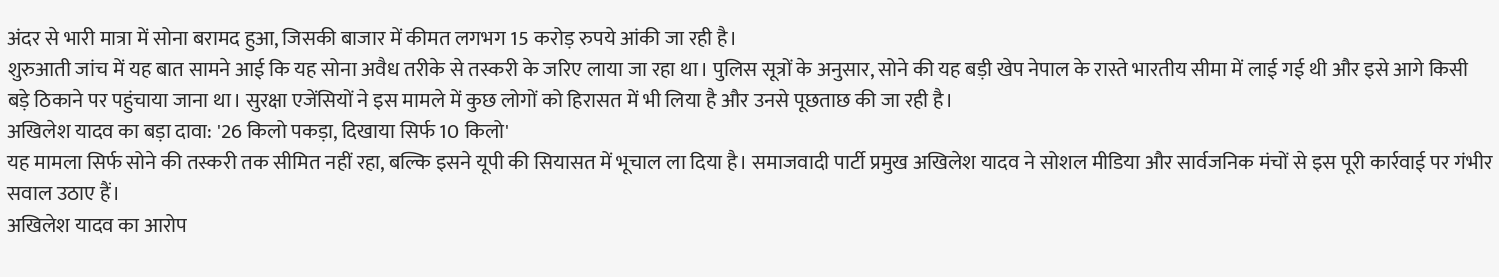अंदर से भारी मात्रा में सोना बरामद हुआ, जिसकी बाजार में कीमत लगभग 15 करोड़ रुपये आंकी जा रही है।
शुरुआती जांच में यह बात सामने आई कि यह सोना अवैध तरीके से तस्करी के जरिए लाया जा रहा था। पुलिस सूत्रों के अनुसार, सोने की यह बड़ी खेप नेपाल के रास्ते भारतीय सीमा में लाई गई थी और इसे आगे किसी बड़े ठिकाने पर पहुंचाया जाना था। सुरक्षा एजेंसियों ने इस मामले में कुछ लोगों को हिरासत में भी लिया है और उनसे पूछताछ की जा रही है।
अखिलेश यादव का बड़ा दावा: '26 किलो पकड़ा, दिखाया सिर्फ 10 किलो'
यह मामला सिर्फ सोने की तस्करी तक सीमित नहीं रहा, बल्कि इसने यूपी की सियासत में भूचाल ला दिया है। समाजवादी पार्टी प्रमुख अखिलेश यादव ने सोशल मीडिया और सार्वजनिक मंचों से इस पूरी कार्रवाई पर गंभीर सवाल उठाए हैं।
अखिलेश यादव का आरोप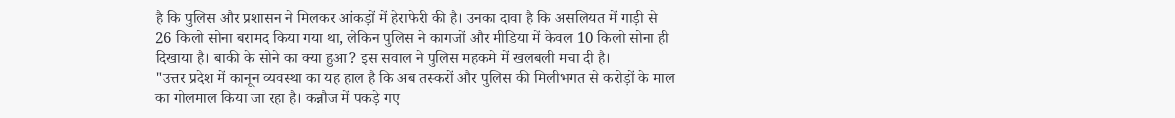है कि पुलिस और प्रशासन ने मिलकर आंकड़ों में हेराफेरी की है। उनका दावा है कि असलियत में गाड़ी से 26 किलो सोना बरामद किया गया था, लेकिन पुलिस ने कागजों और मीडिया में केवल 10 किलो सोना ही दिखाया है। बाकी के सोने का क्या हुआ? इस सवाल ने पुलिस महकमे में खलबली मचा दी है।
"उत्तर प्रदेश में कानून व्यवस्था का यह हाल है कि अब तस्करों और पुलिस की मिलीभगत से करोड़ों के माल का गोलमाल किया जा रहा है। कन्नौज में पकड़े गए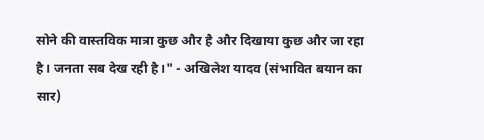सोने की वास्तविक मात्रा कुछ और है और दिखाया कुछ और जा रहा है। जनता सब देख रही है।" - अखिलेश यादव (संभावित बयान का सार)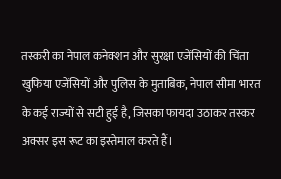तस्करी का नेपाल कनेक्शन और सुरक्षा एजेंसियों की चिंता
खुफिया एजेंसियों और पुलिस के मुताबिक, नेपाल सीमा भारत के कई राज्यों से सटी हुई है, जिसका फायदा उठाकर तस्कर अक्सर इस रूट का इस्तेमाल करते हैं।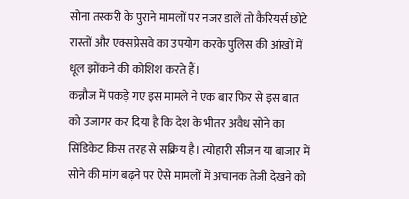सोना तस्करी के पुराने मामलों पर नजर डालें तो कैरियर्स छोटे रास्तों और एक्सप्रेसवे का उपयोग करके पुलिस की आंखों में धूल झोंकने की कोशिश करते हैं।
कन्नौज में पकड़े गए इस मामले ने एक बार फिर से इस बात को उजागर कर दिया है कि देश के भीतर अवैध सोने का सिंडिकेट किस तरह से सक्रिय है। त्योहारी सीजन या बाजार में सोने की मांग बढ़ने पर ऐसे मामलों में अचानक तेजी देखने को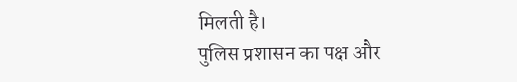मिलती है।
पुलिस प्रशासन का पक्ष और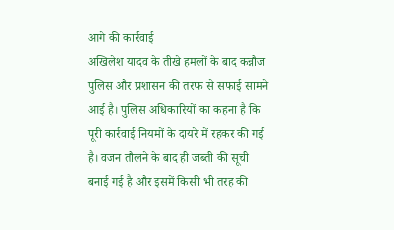आगे की कार्रवाई
अखिलेश यादव के तीखे हमलों के बाद कन्नौज पुलिस और प्रशासन की तरफ से सफाई सामने आई है। पुलिस अधिकारियों का कहना है कि पूरी कार्रवाई नियमों के दायरे में रहकर की गई है। वजन तौलने के बाद ही जब्ती की सूची बनाई गई है और इसमें किसी भी तरह की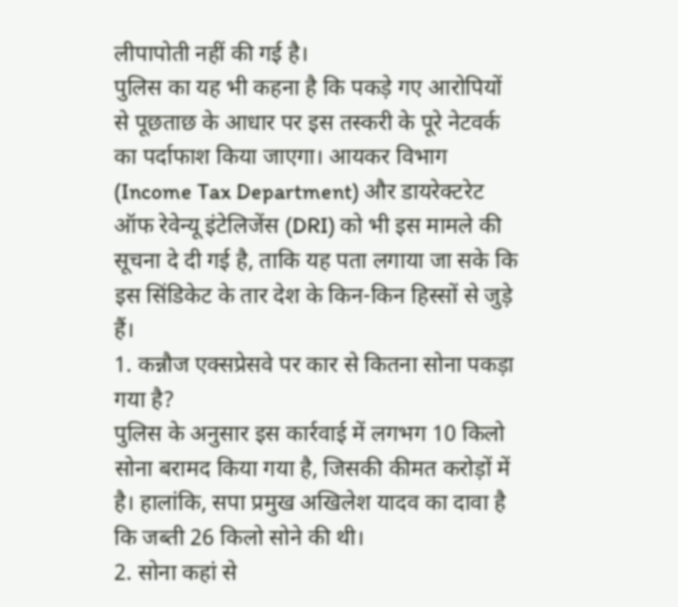लीपापोती नहीं की गई है।
पुलिस का यह भी कहना है कि पकड़े गए आरोपियों से पूछताछ के आधार पर इस तस्करी के पूरे नेटवर्क का पर्दाफाश किया जाएगा। आयकर विभाग (Income Tax Department) और डायरेक्टरेट ऑफ रेवेन्यू इंटेलिजेंस (DRI) को भी इस मामले की सूचना दे दी गई है, ताकि यह पता लगाया जा सके कि इस सिंडिकेट के तार देश के किन-किन हिस्सों से जुड़े हैं।
1. कन्नौज एक्सप्रेसवे पर कार से कितना सोना पकड़ा गया है?
पुलिस के अनुसार इस कार्रवाई में लगभग 10 किलो सोना बरामद किया गया है, जिसकी कीमत करोड़ों में है। हालांकि, सपा प्रमुख अखिलेश यादव का दावा है कि जब्ती 26 किलो सोने की थी।
2. सोना कहां से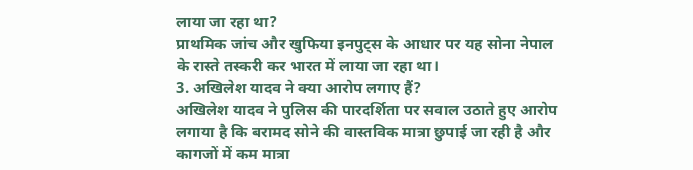लाया जा रहा था?
प्राथमिक जांच और खुफिया इनपुट्स के आधार पर यह सोना नेपाल के रास्ते तस्करी कर भारत में लाया जा रहा था।
3. अखिलेश यादव ने क्या आरोप लगाए हैं?
अखिलेश यादव ने पुलिस की पारदर्शिता पर सवाल उठाते हुए आरोप लगाया है कि बरामद सोने की वास्तविक मात्रा छुपाई जा रही है और कागजों में कम मात्रा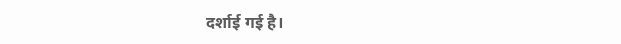दर्शाई गई है।